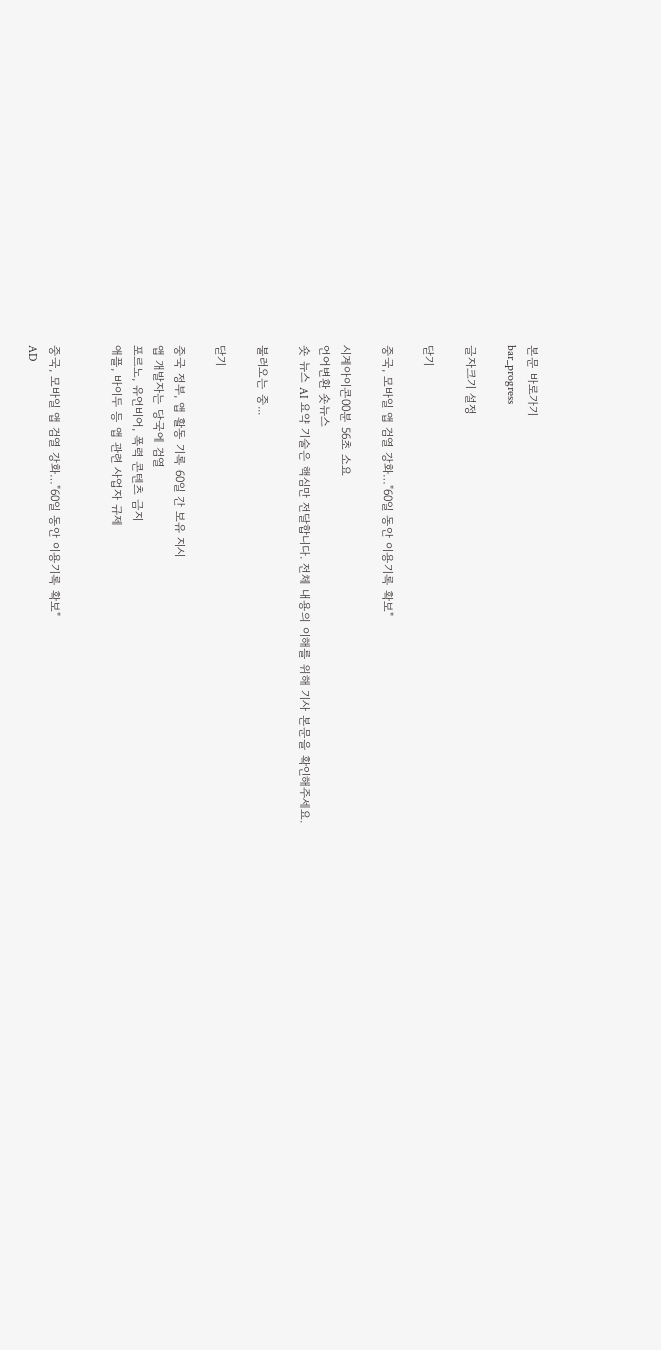본문 바로가기
bar_progress

글자크기 설정

닫기

중국, 모바일 앱 검열 강화…"60일 동안 이용기록 확보"

시계아이콘00분 56초 소요
언어변환 숏뉴스
숏 뉴스 AI 요약 기술은 핵심만 전달합니다. 전체 내용의 이해를 위해 기사 본문을 확인해주세요.

불러오는 중...

닫기

중국 정부, 앱 활동 기록 60일 간 보유 지시
앱 개발자는 당국에 검열
포르노, 유언비어, 폭력 콘텐츠 금지
애플, 바이두 등 앱 관련 사업자 규제


중국, 모바일 앱 검열 강화…"60일 동안 이용기록 확보"
AD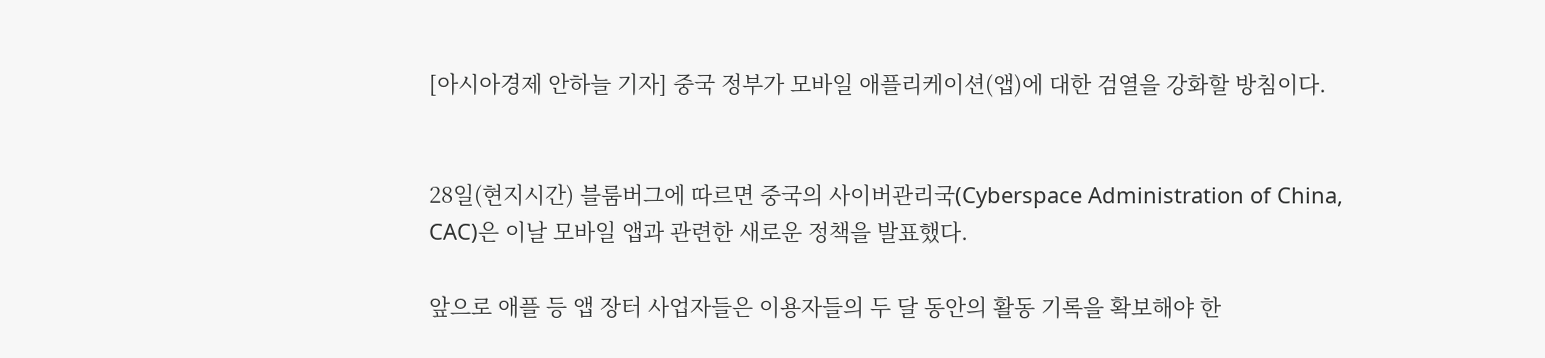[아시아경제 안하늘 기자] 중국 정부가 모바일 애플리케이션(앱)에 대한 검열을 강화할 방침이다.


28일(현지시간) 블룸버그에 따르면 중국의 사이버관리국(Cyberspace Administration of China, CAC)은 이날 모바일 앱과 관련한 새로운 정책을 발표했다.

앞으로 애플 등 앱 장터 사업자들은 이용자들의 두 달 동안의 활동 기록을 확보해야 한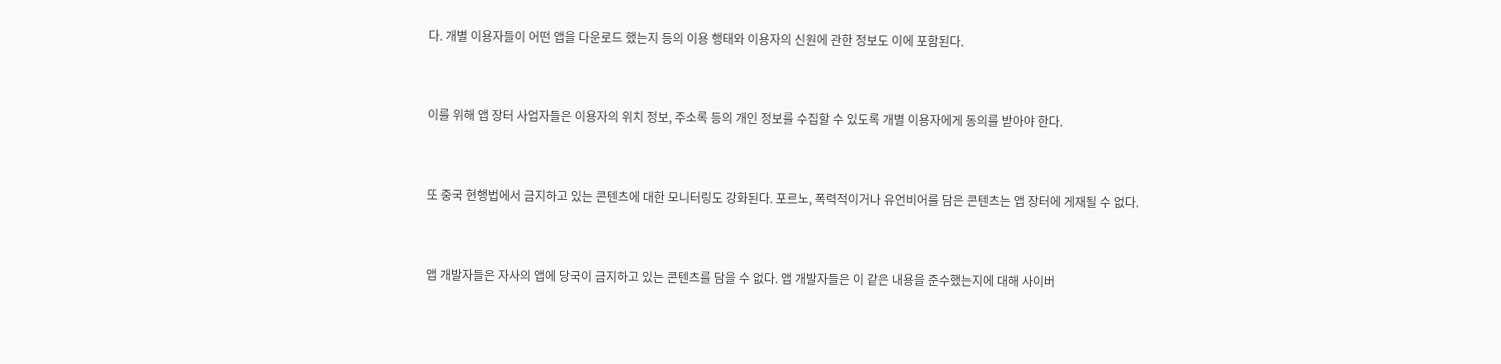다. 개별 이용자들이 어떤 앱을 다운로드 했는지 등의 이용 행태와 이용자의 신원에 관한 정보도 이에 포함된다.


이를 위해 앱 장터 사업자들은 이용자의 위치 정보, 주소록 등의 개인 정보를 수집할 수 있도록 개별 이용자에게 동의를 받아야 한다.


또 중국 현행법에서 금지하고 있는 콘텐츠에 대한 모니터링도 강화된다. 포르노, 폭력적이거나 유언비어를 담은 콘텐츠는 앱 장터에 게재될 수 없다.


앱 개발자들은 자사의 앱에 당국이 금지하고 있는 콘텐츠를 담을 수 없다. 앱 개발자들은 이 같은 내용을 준수했는지에 대해 사이버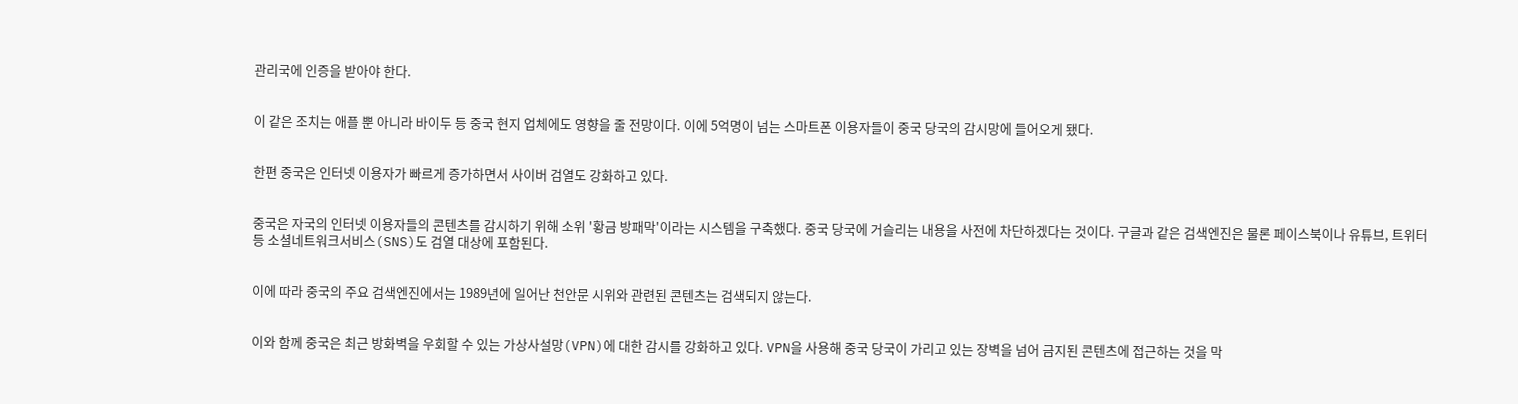관리국에 인증을 받아야 한다.


이 같은 조치는 애플 뿐 아니라 바이두 등 중국 현지 업체에도 영향을 줄 전망이다. 이에 5억명이 넘는 스마트폰 이용자들이 중국 당국의 감시망에 들어오게 됐다.


한편 중국은 인터넷 이용자가 빠르게 증가하면서 사이버 검열도 강화하고 있다.


중국은 자국의 인터넷 이용자들의 콘텐츠를 감시하기 위해 소위 '황금 방패막'이라는 시스템을 구축했다. 중국 당국에 거슬리는 내용을 사전에 차단하겠다는 것이다. 구글과 같은 검색엔진은 물론 페이스북이나 유튜브, 트위터 등 소셜네트워크서비스(SNS)도 검열 대상에 포함된다.


이에 따라 중국의 주요 검색엔진에서는 1989년에 일어난 천안문 시위와 관련된 콘텐츠는 검색되지 않는다.


이와 함께 중국은 최근 방화벽을 우회할 수 있는 가상사설망(VPN)에 대한 감시를 강화하고 있다. VPN을 사용해 중국 당국이 가리고 있는 장벽을 넘어 금지된 콘텐츠에 접근하는 것을 막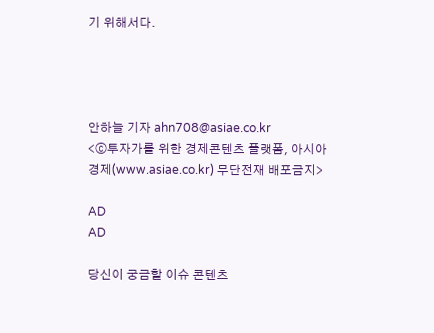기 위해서다.




안하늘 기자 ahn708@asiae.co.kr
<ⓒ투자가를 위한 경제콘텐츠 플랫폼, 아시아경제(www.asiae.co.kr) 무단전재 배포금지>

AD
AD

당신이 궁금할 이슈 콘텐츠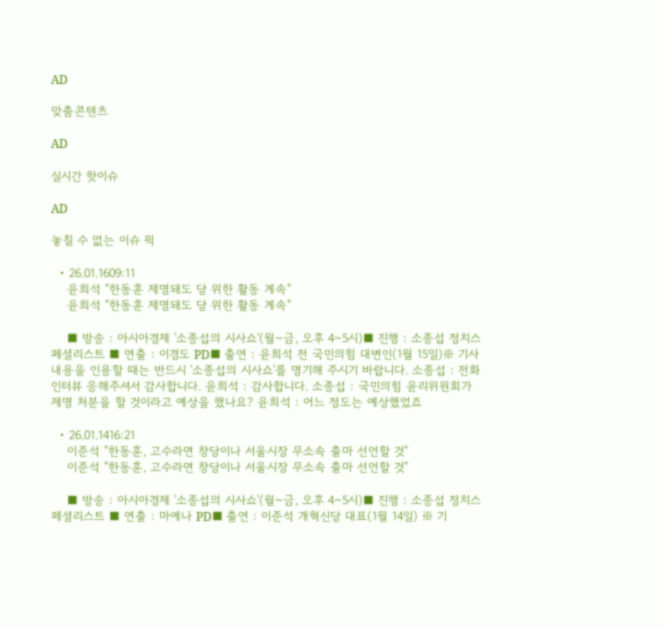AD

맞춤콘텐츠

AD

실시간 핫이슈

AD

놓칠 수 없는 이슈 픽

  • 26.01.1609:11
    윤희석 "한동훈 제명돼도 당 위한 활동 계속"
    윤희석 "한동훈 제명돼도 당 위한 활동 계속"

    ■ 방송 : 아시아경제 '소종섭의 시사쇼'(월~금, 오후 4~5시)■ 진행 : 소종섭 정치스페셜리스트 ■ 연출 : 이경도 PD■ 출연 : 윤희석 전 국민의힘 대변인(1월 15일)※ 기사 내용을 인용할 때는 반드시 '소종섭의 시사쇼'를 명기해 주시기 바랍니다. 소종섭 : 전화 인터뷰 응해주셔서 감사합니다. 윤희석 : 감사합니다. 소종섭 : 국민의힘 윤리위원회가 제명 처분을 할 것이라고 예상을 했나요? 윤희석 : 어느 정도는 예상했었죠

  • 26.01.1416:21
    이준석 "한동훈, 고수라면 창당이나 서울시장 무소속 출마 선언할 것"
    이준석 "한동훈, 고수라면 창당이나 서울시장 무소속 출마 선언할 것"

    ■ 방송 : 아시아경제 '소종섭의 시사쇼'(월~금, 오후 4~5시)■ 진행 : 소종섭 정치스페셜리스트 ■ 연출 : 마예나 PD■ 출연 : 이준석 개혁신당 대표(1월 14일) ※ 기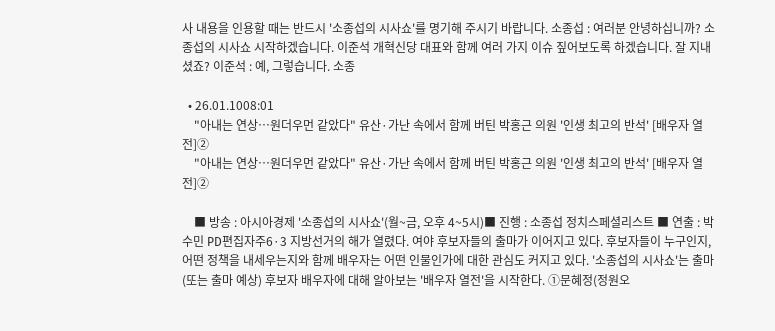사 내용을 인용할 때는 반드시 '소종섭의 시사쇼'를 명기해 주시기 바랍니다. 소종섭 : 여러분 안녕하십니까? 소종섭의 시사쇼 시작하겠습니다. 이준석 개혁신당 대표와 함께 여러 가지 이슈 짚어보도록 하겠습니다. 잘 지내셨죠? 이준석 : 예, 그렇습니다. 소종

  • 26.01.1008:01
    "아내는 연상…원더우먼 같았다" 유산·가난 속에서 함께 버틴 박홍근 의원 '인생 최고의 반석' [배우자 열전]②
    "아내는 연상…원더우먼 같았다" 유산·가난 속에서 함께 버틴 박홍근 의원 '인생 최고의 반석' [배우자 열전]②

    ■ 방송 : 아시아경제 '소종섭의 시사쇼'(월~금, 오후 4~5시)■ 진행 : 소종섭 정치스페셜리스트 ■ 연출 : 박수민 PD편집자주6·3 지방선거의 해가 열렸다. 여야 후보자들의 출마가 이어지고 있다. 후보자들이 누구인지, 어떤 정책을 내세우는지와 함께 배우자는 어떤 인물인가에 대한 관심도 커지고 있다. '소종섭의 시사쇼'는 출마(또는 출마 예상) 후보자 배우자에 대해 알아보는 '배우자 열전'을 시작한다. ①문혜정(정원오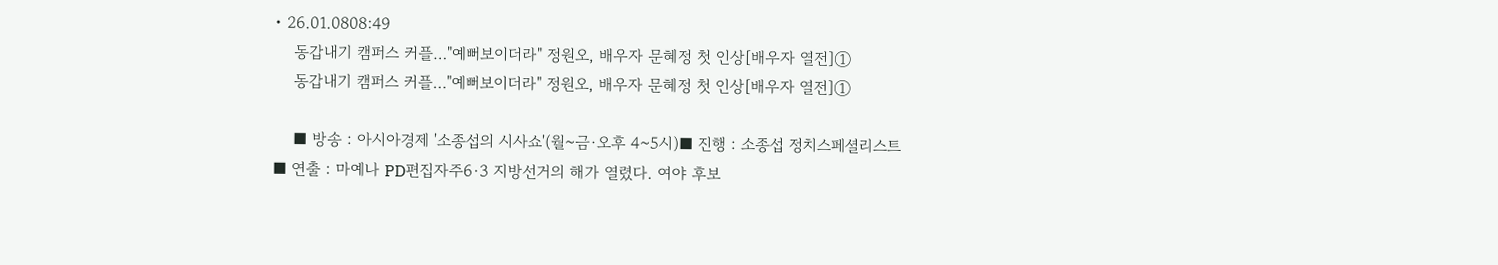• 26.01.0808:49
    동갑내기 캠퍼스 커플…"예뻐보이더라" 정원오, 배우자 문혜정 첫 인상[배우자 열전]①
    동갑내기 캠퍼스 커플…"예뻐보이더라" 정원오, 배우자 문혜정 첫 인상[배우자 열전]①

    ■ 방송 : 아시아경제 '소종섭의 시사쇼'(월~금·오후 4~5시)■ 진행 : 소종섭 정치스페셜리스트 ■ 연출 : 마예나 PD편집자주6·3 지방선거의 해가 열렸다. 여야 후보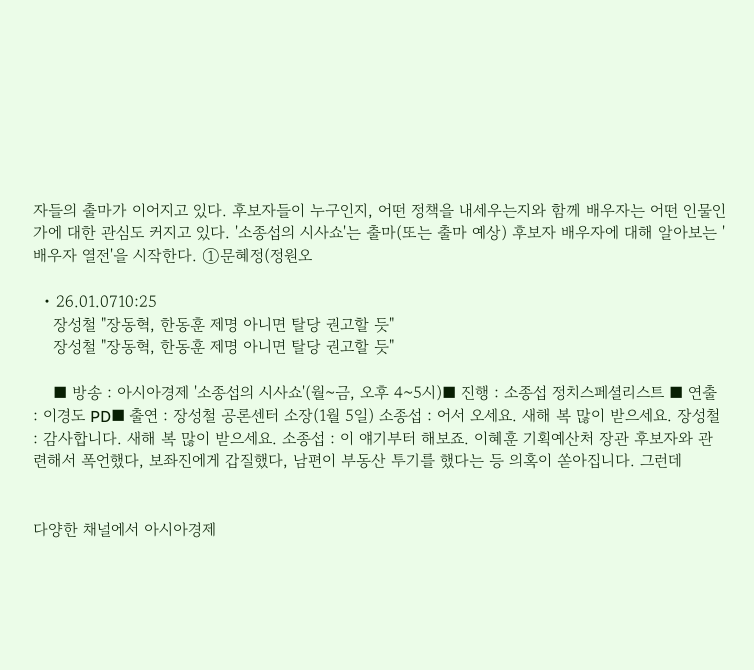자들의 출마가 이어지고 있다. 후보자들이 누구인지, 어떤 정책을 내세우는지와 함께 배우자는 어떤 인물인가에 대한 관심도 커지고 있다. '소종섭의 시사쇼'는 출마(또는 출마 예상) 후보자 배우자에 대해 알아보는 '배우자 열전'을 시작한다. ①문혜정(정원오

  • 26.01.0710:25
    장성철 "장동혁, 한동훈 제명 아니면 탈당 권고할 듯"
    장성철 "장동혁, 한동훈 제명 아니면 탈당 권고할 듯"

    ■ 방송 : 아시아경제 '소종섭의 시사쇼'(월~금, 오후 4~5시)■ 진행 : 소종섭 정치스페셜리스트 ■ 연출 : 이경도 PD■ 출연 : 장성철 공론센터 소장(1월 5일) 소종섭 : 어서 오세요. 새해 복 많이 받으세요. 장성철 : 감사합니다. 새해 복 많이 받으세요. 소종섭 : 이 얘기부터 해보죠. 이혜훈 기획예산처 장관 후보자와 관련해서 폭언했다, 보좌진에게 갑질했다, 남편이 부동산 투기를 했다는 등 의혹이 쏟아집니다. 그런데


다양한 채널에서 아시아경제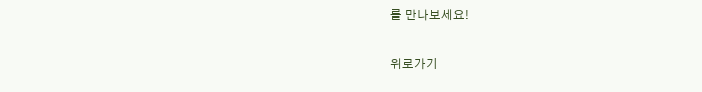를 만나보세요!

위로가기